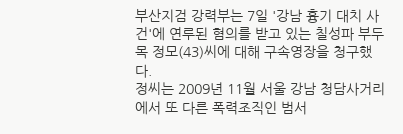부산지검 강력부는 7일 '강남 흉기 대치 사건'에 연루된 혐의를 받고 있는 칠성파 부두목 정모(43)씨에 대해 구속영장을 청구했다.
정씨는 2009년 11월 서울 강남 청담사거리에서 또 다른 폭력조직인 범서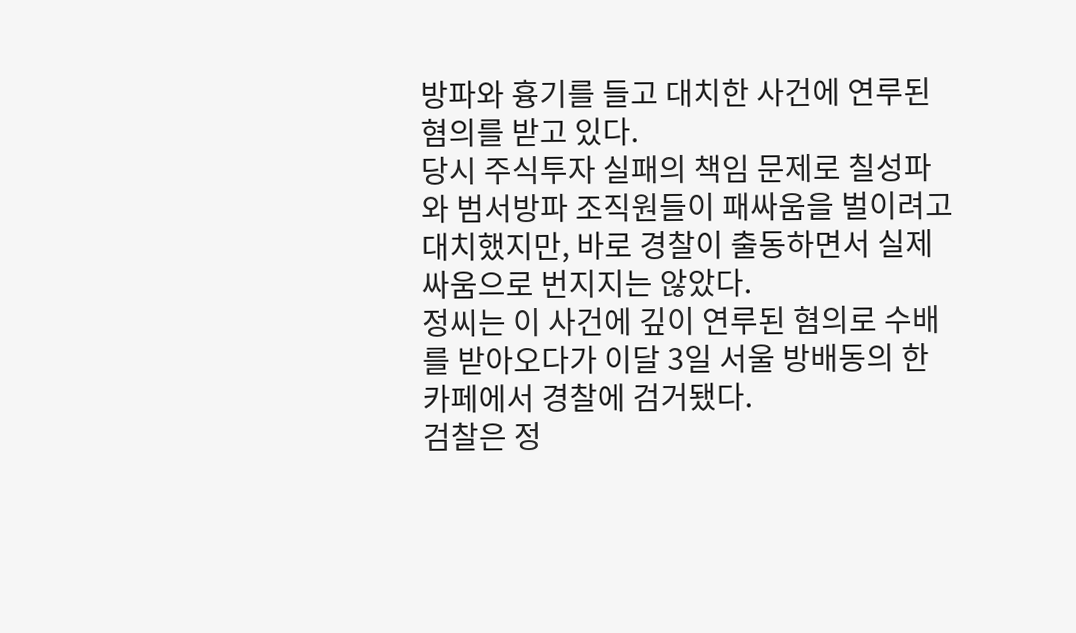방파와 흉기를 들고 대치한 사건에 연루된 혐의를 받고 있다.
당시 주식투자 실패의 책임 문제로 칠성파와 범서방파 조직원들이 패싸움을 벌이려고 대치했지만, 바로 경찰이 출동하면서 실제 싸움으로 번지지는 않았다.
정씨는 이 사건에 깊이 연루된 혐의로 수배를 받아오다가 이달 3일 서울 방배동의 한 카페에서 경찰에 검거됐다.
검찰은 정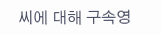씨에 대해 구속영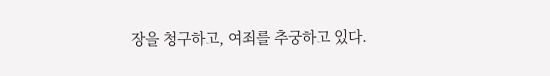장을 청구하고, 여죄를 추궁하고 있다.